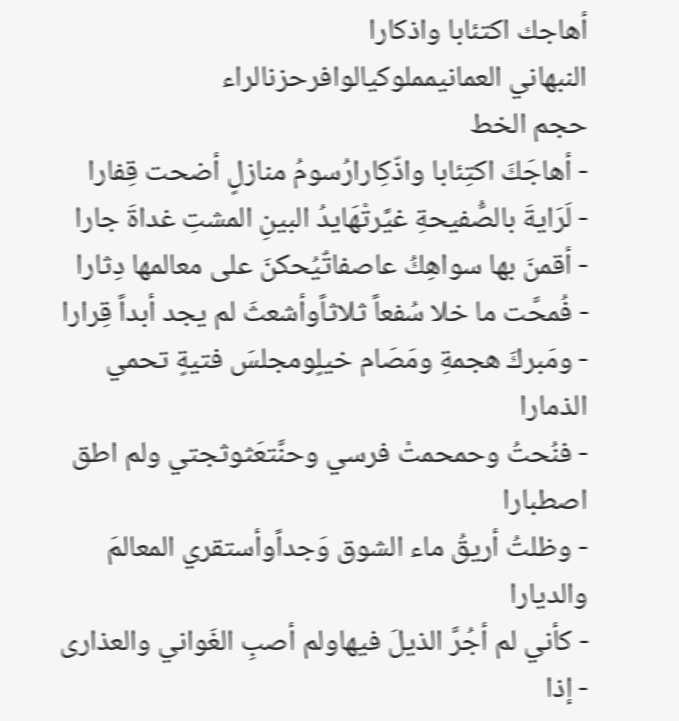أهاجك اكتئابا واذكارا
النبهاني العمانيمملوكيالوافرحزنالراء
حجم الخط
- أهاجَكَ اكتِئابا واذّكِارارُسومُ منازلٍ أضحت قِفارا
- لَرَايةَ بالصُّفيحةِ غيَّرتْهَايدُ البينِ المشتِ غداةَ جارا
- أقمنَ بها سواهِكُ عاصفاتٌيُحكنَ على معالمها دِثارا
- فُمحَّت ما خلا سُفعاً ثلاثاًوأشعثَ لم يجد أبداً قِرارا
- ومَبركَ هجمةِ ومَصَام خيلٍومجلسَ فتيةٍ تحمي الذمارا
- فنُحتُ وحمحمتْ فرسي وحنَّتعَثوثجتي ولم اطق اصطبارا
- وظلتُ أريقُ ماء الشوق وَجداًوأستقري المعالمَ والديارا
- كأني لم أجُرَّ الذيلَ فيهاولم أصبِ الغَواني والعذارى
- إذا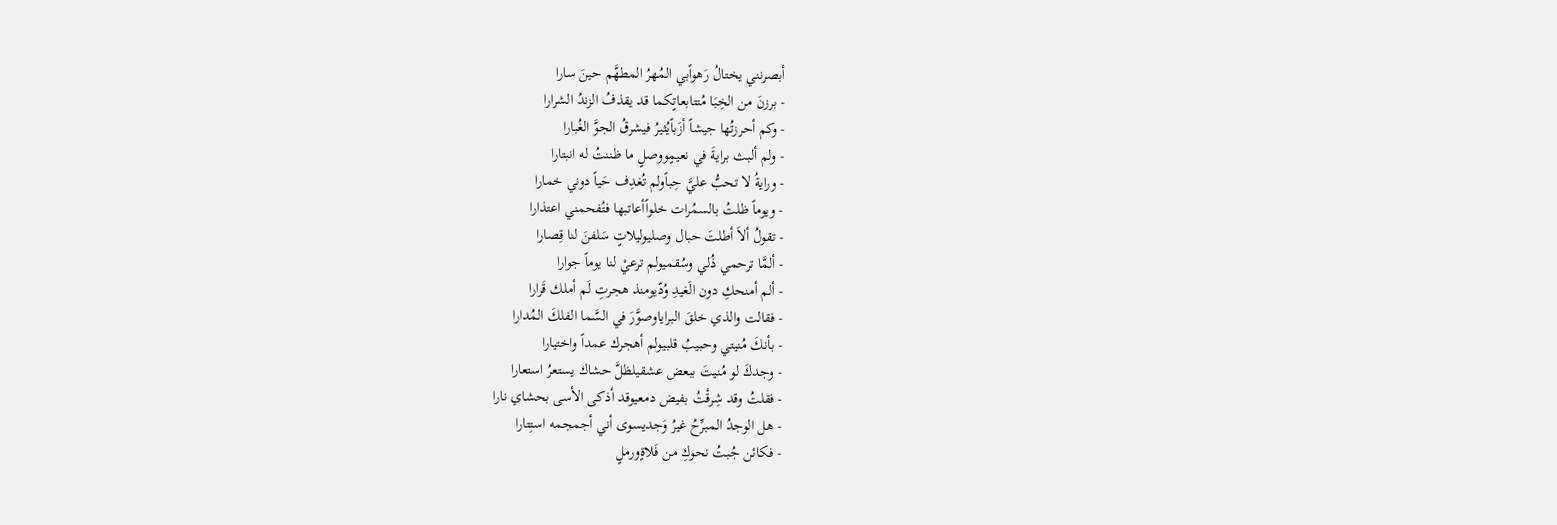أبصرنني يختالُ رَهواًبي المُهرُ المطهَّم حينَ سارا
- برزنَ من الخِبَا مُتتابعاتٍكما قد يقذفُ الزندُ الشرارا
- وكم أحرزتُها جيشاً أزَباًيُثيرُ فيشرقُ الجوَّ الغُبارا
- ولم ألبث برايةَ في نعيمٍووصلٍ ما ظننتُ له انبتارا
- ورايةُ لا تحبُّ عليَّ حِباًولم تُغدِف حَياً دوني خمارا
- ويوماً ظلتُ بالسمُرات خلواًأعاتبها فتُفحمني اعتذارا
- تقولُ ألاَ أطلتَ حبال وصليوليلاتٍ سَلفنَ لنا قِصارا
- ألمَّا ترحمي ذُلي وسُقميولم ترعيْ لنا يوماً جوارا
- ألم أمنحكِ دون الَغيدِ وُدّيومنذ هجرتِ لَم أملك قَرارا
- فقالت والذي خلقَ البراياوصوَّرَ في السَّما الفلكَ المُدارا
- بأنكَ مُنيتي وحبيبُ قلبيولم أهجرك عمداً واختيارا
- وجدكَ لو مُنيتَ ببعض عشقيلظلَّ حشاك يستعرُ استعارا
- فقلتُ وقد شِرقْتُ بفيض دمعيوقد أذكى الأسى بحشاي نارا
- هل الوجدُ المبرِّحُ غيرُ وَجديسوى أني أجمجمه استِتارا
- فكائن جُبتُ نحوكِ من فَلاةٍورملٍ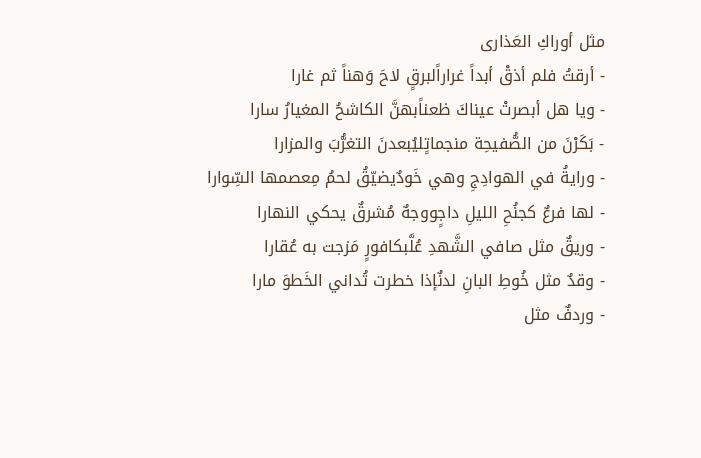مثل أوراكِ العَذارى
- أرقتُ فلم أذقْ أبداً غراراًلبرقٍ لاحَ وَهناً ثم غارا
- ويا هل أبصرتْ عيناكَ ظعناًبهنَّ الكاشحُ المغيارُ سارا
- بَكَرْنَ من الصُّفيحِة منجماتٍليُبعدنَ التغرُّبَ والمزارا
- ورايةُ في الهوادِجِ وهي خَودٌيضيّقُ لحمُ مِعصمها السِّوارا
- لها فرعٌ كجنُحِ الليلِ داجٍووجهٌ مُشرقٌ يحكي النهارا
- وريقٌ مثل صافي الشَّهدِ عُلَّبكافورٍ مَزجت به عُقارا
- وقدٌ مثل خُوطِ البانِ لدنٌإذا خطرت تُداني الخَطوَ مارا
- وردفٌ مثل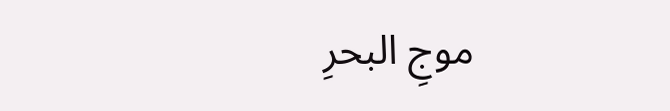موجِ البحرِ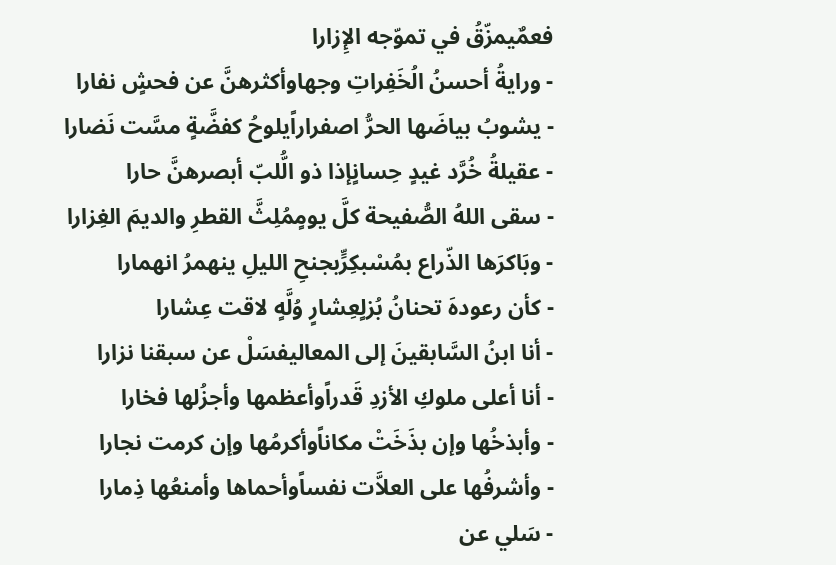فعمٌيمزّقُ في تموّجه الإِزارا
- ورايةُ أحسنُ الُخَفِراتِ وجهاوأكثرهنَّ عن فحشٍ نفارا
- يشوبُ بياضَها الحرُّ اصفراراًيلوحُ كفضَّةٍ مسَّت نَضارا
- عقيلةُ خُرَّد غيدٍ حِسانٍإذا ذو الُّلبّ أبصرهنَّ حارا
- سقى اللهُ الصُّفيحة كلَّ يومٍمُلِثَّ القطرِ والديمَ الغِزارا
- وبَاكرَها الذّراع بمُسْبكِرٍّبجنحِ الليلِ ينهمرُ انهمارا
- كأن رعودهَ تحنانُ بُزلٍعِشارٍ وُلَّهٍ لاقت عِشارا
- أنا ابنُ السَّابقينَ إلى المعاليفسَلْ عن سبقنا نزارا
- أنا أعلى ملوكِ الأزدِ قَدراًوأعظمها وأجزُلها فخارا
- وأبذخُها وإن بذَخَتْ مكاناًوأكرمُها وإن كرمت نجارا
- وأشرفُها على العلاَّت نفساًوأحماها وأمنعُها ذِمارا
- سَلي عن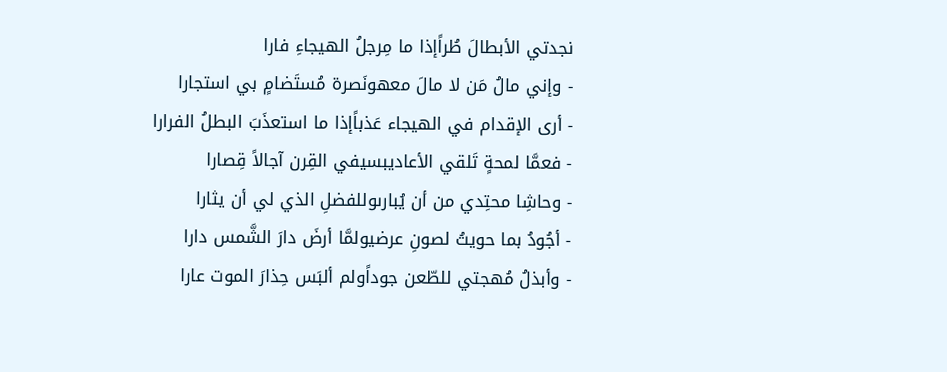نجدتي الأبطالَ طُراًإذا ما مِرجلُ الهيجاءِ فارا
- وإني مالُ مَن لا مالَ معهونَصرة مُستَضامٍ بي استجارا
- أرى الإقدام في الهيجاء عَذباًإذا ما استعذَبَ البطلُ الفرارا
- فعمَّا لمحةٍ تَلقي الأعاديبسيفي القِرن آجالاً قِصارا
- وحاشِا محتِدي من أن يُبارىوللفضلِ الذي لي أن يثارا
- أجُودُ بما حويتُ لصونِ عرضيولمَّا أرضَ دارَ الشَّمس دارا
- وأبذلُ مُهجتي للطّعن جوداًولم ألبَس حِذارَ الموت عارا